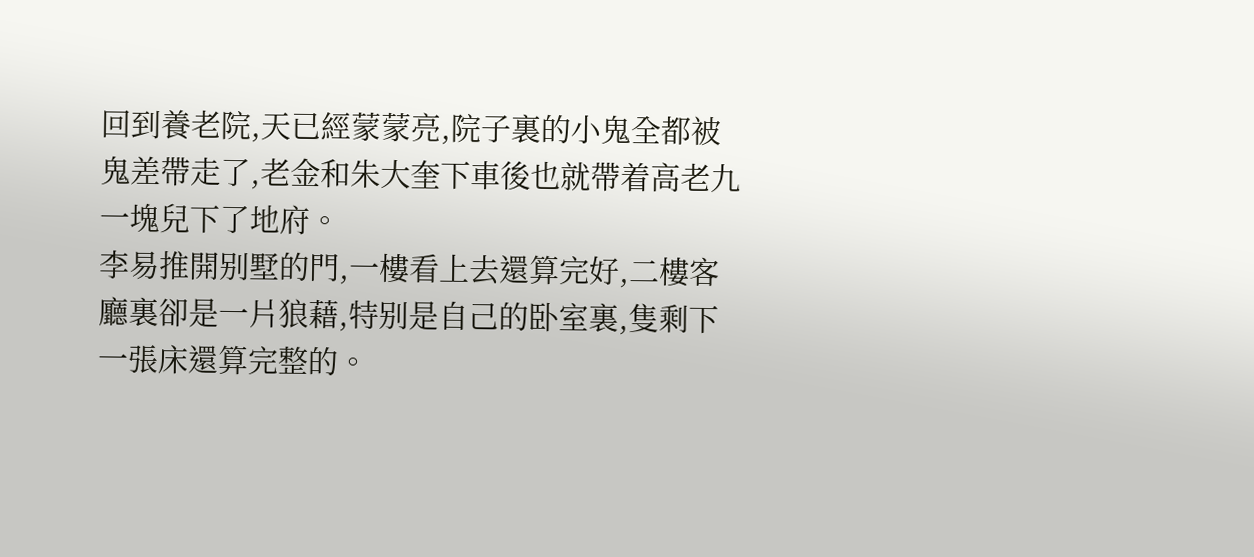回到養老院,天已經蒙蒙亮,院子裏的小鬼全都被鬼差帶走了,老金和朱大奎下車後也就帶着高老九一塊兒下了地府。
李易推開别墅的門,一樓看上去還算完好,二樓客廳裏卻是一片狼藉,特别是自己的卧室裏,隻剩下一張床還算完整的。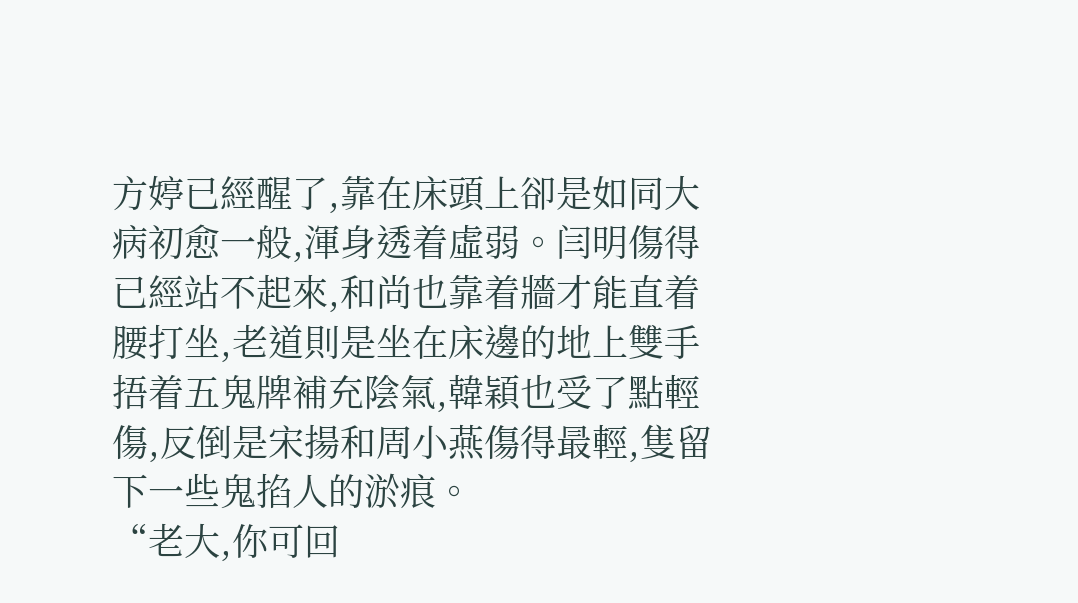方婷已經醒了,靠在床頭上卻是如同大病初愈一般,渾身透着虛弱。闫明傷得已經站不起來,和尚也靠着牆才能直着腰打坐,老道則是坐在床邊的地上雙手捂着五鬼牌補充陰氣,韓穎也受了點輕傷,反倒是宋揚和周小燕傷得最輕,隻留下一些鬼掐人的淤痕。
“老大,你可回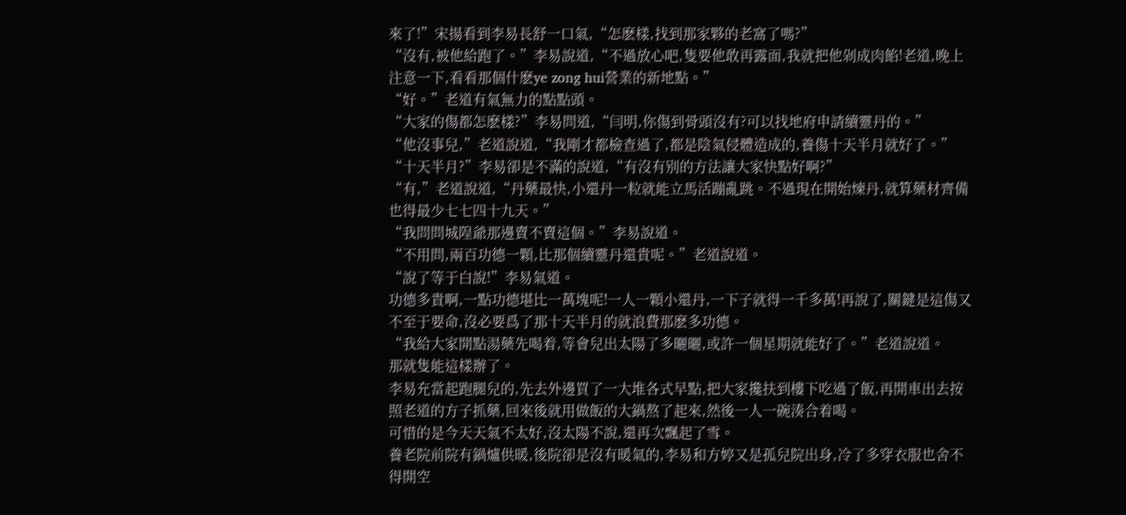來了!”宋揚看到李易長舒一口氣,“怎麽樣,找到那家夥的老窩了嗎?”
“沒有,被他給跑了。”李易說道,“不過放心吧,隻要他敢再露面,我就把他剁成肉餡!老道,晚上注意一下,看看那個什麽ye zong hui營業的新地點。”
“好。”老道有氣無力的點點頭。
“大家的傷都怎麽樣?”李易問道,“闫明,你傷到骨頭沒有?可以找地府申請續靈丹的。”
“他沒事兒,”老道說道,“我剛才都檢查過了,都是陰氣侵體造成的,養傷十天半月就好了。”
“十天半月?”李易卻是不滿的說道,“有沒有别的方法讓大家快點好啊?”
“有,”老道說道,“丹藥最快,小還丹一粒就能立馬活蹦亂跳。不過現在開始煉丹,就算藥材齊備也得最少七七四十九天。”
“我問問城隍爺那邊賣不賣這個。”李易說道。
“不用問,兩百功德一顆,比那個續靈丹還貴呢。”老道說道。
“說了等于白說!”李易氣道。
功德多貴啊,一點功德堪比一萬塊呢!一人一顆小還丹,一下子就得一千多萬!再說了,關鍵是這傷又不至于要命,沒必要爲了那十天半月的就浪費那麽多功德。
“我給大家開點湯藥先喝着,等會兒出太陽了多曬曬,或許一個星期就能好了。”老道說道。
那就隻能這樣辦了。
李易充當起跑腿兒的,先去外邊買了一大堆各式早點,把大家攙扶到樓下吃過了飯,再開車出去按照老道的方子抓藥,回來後就用做飯的大鍋熬了起來,然後一人一碗湊合着喝。
可惜的是今天天氣不太好,沒太陽不說,還再次飄起了雪。
養老院前院有鍋爐供暖,後院卻是沒有暖氣的,李易和方婷又是孤兒院出身,冷了多穿衣服也舍不得開空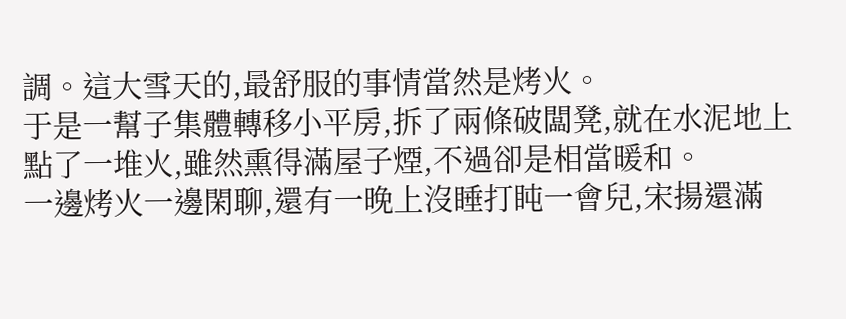調。這大雪天的,最舒服的事情當然是烤火。
于是一幫子集體轉移小平房,拆了兩條破闆凳,就在水泥地上點了一堆火,雖然熏得滿屋子煙,不過卻是相當暖和。
一邊烤火一邊閑聊,還有一晚上沒睡打盹一會兒,宋揚還滿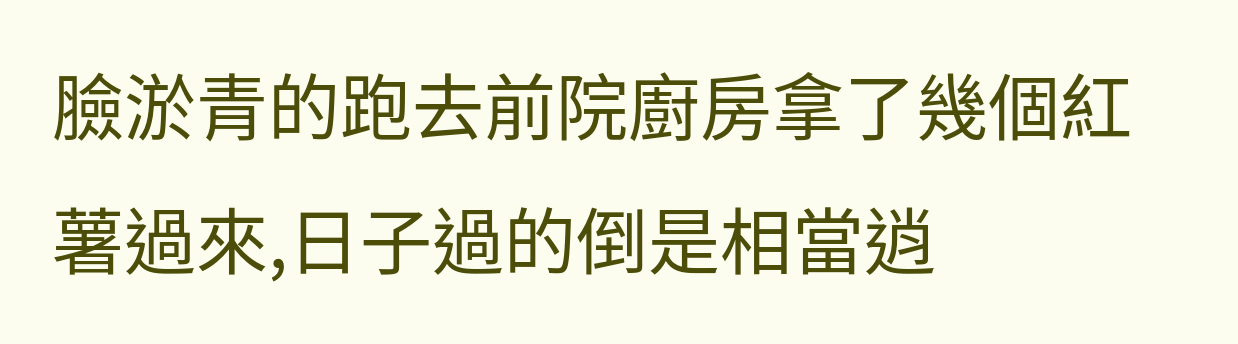臉淤青的跑去前院廚房拿了幾個紅薯過來,日子過的倒是相當逍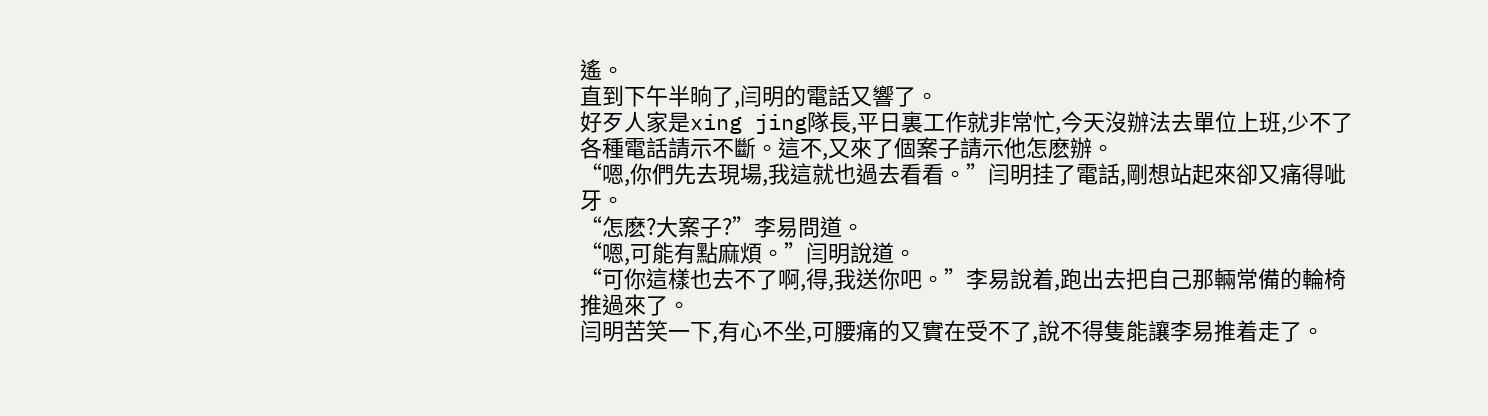遙。
直到下午半晌了,闫明的電話又響了。
好歹人家是xing jing隊長,平日裏工作就非常忙,今天沒辦法去單位上班,少不了各種電話請示不斷。這不,又來了個案子請示他怎麽辦。
“嗯,你們先去現場,我這就也過去看看。”闫明挂了電話,剛想站起來卻又痛得呲牙。
“怎麽?大案子?”李易問道。
“嗯,可能有點麻煩。”闫明說道。
“可你這樣也去不了啊,得,我送你吧。”李易說着,跑出去把自己那輛常備的輪椅推過來了。
闫明苦笑一下,有心不坐,可腰痛的又實在受不了,說不得隻能讓李易推着走了。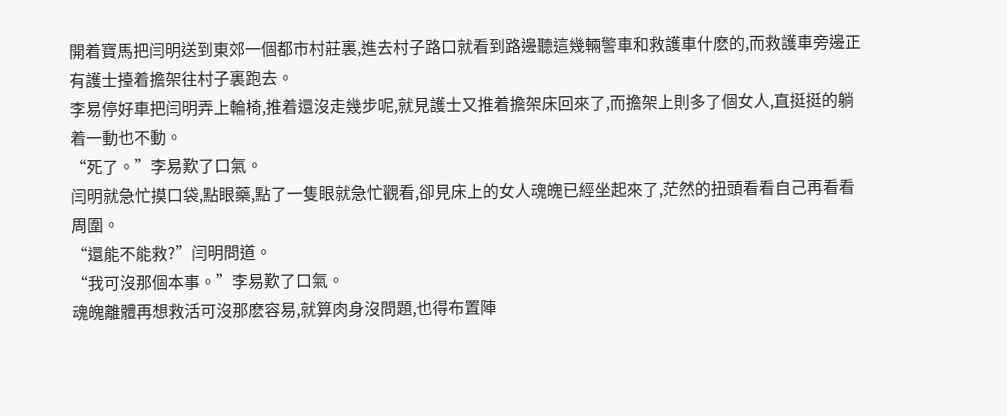開着寶馬把闫明送到東郊一個都市村莊裏,進去村子路口就看到路邊聽這幾輛警車和救護車什麽的,而救護車旁邊正有護士擡着擔架往村子裏跑去。
李易停好車把闫明弄上輪椅,推着還沒走幾步呢,就見護士又推着擔架床回來了,而擔架上則多了個女人,直挺挺的躺着一動也不動。
“死了。”李易歎了口氣。
闫明就急忙摸口袋,點眼藥,點了一隻眼就急忙觀看,卻見床上的女人魂魄已經坐起來了,茫然的扭頭看看自己再看看周圍。
“還能不能救?”闫明問道。
“我可沒那個本事。”李易歎了口氣。
魂魄離體再想救活可沒那麽容易,就算肉身沒問題,也得布置陣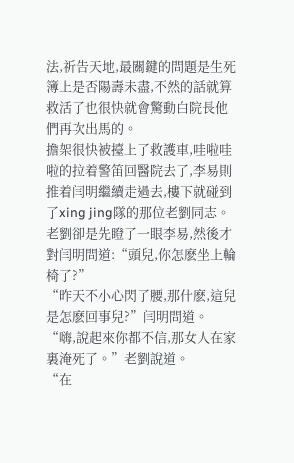法,祈告天地,最關鍵的問題是生死簿上是否陽壽未盡,不然的話就算救活了也很快就會驚動白院長他們再次出馬的。
擔架很快被擡上了救護車,哇啦哇啦的拉着警笛回醫院去了,李易則推着闫明繼續走過去,樓下就碰到了xing jing隊的那位老劉同志。
老劉卻是先瞪了一眼李易,然後才對闫明問道:“頭兒,你怎麽坐上輪椅了?”
“昨天不小心閃了腰,那什麽,這兒是怎麽回事兒?”闫明問道。
“嗨,說起來你都不信,那女人在家裏淹死了。”老劉說道。
“在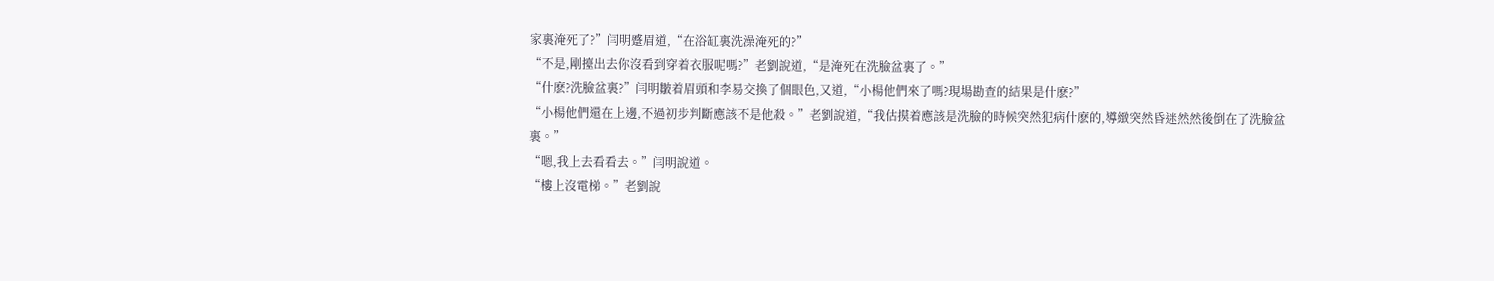家裏淹死了?”闫明蹙眉道,“在浴缸裏洗澡淹死的?”
“不是,剛擡出去你沒看到穿着衣服呢嗎?”老劉說道,“是淹死在洗臉盆裏了。”
“什麽?洗臉盆裏?”闫明皺着眉頭和李易交換了個眼色,又道,“小楊他們來了嗎?現場勘查的結果是什麽?”
“小楊他們還在上邊,不過初步判斷應該不是他殺。”老劉說道,“我估摸着應該是洗臉的時候突然犯病什麽的,導緻突然昏迷然然後倒在了洗臉盆裏。”
“嗯,我上去看看去。”闫明說道。
“樓上沒電梯。”老劉說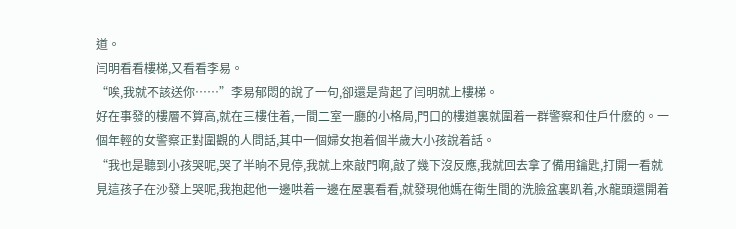道。
闫明看看樓梯,又看看李易。
“唉,我就不該送你……”李易郁悶的說了一句,卻還是背起了闫明就上樓梯。
好在事發的樓層不算高,就在三樓住着,一間二室一廳的小格局,門口的樓道裏就圍着一群警察和住戶什麽的。一個年輕的女警察正對圍觀的人問話,其中一個婦女抱着個半歲大小孩說着話。
“我也是聽到小孩哭呢,哭了半晌不見停,我就上來敲門啊,敲了幾下沒反應,我就回去拿了備用鑰匙,打開一看就見這孩子在沙發上哭呢,我抱起他一邊哄着一邊在屋裏看看,就發現他媽在衛生間的洗臉盆裏趴着,水龍頭還開着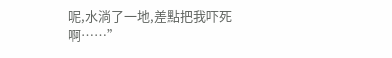呢,水淌了一地,差點把我吓死啊……”